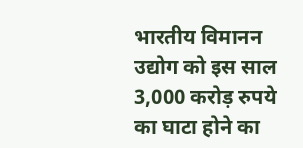भारतीय विमानन उद्योग को इस साल 3,000 करोड़ रुपये का घाटा होने का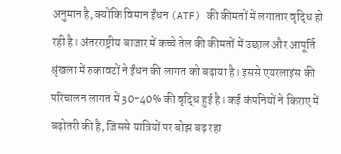अनुमान है, क्योंकि विमान ईंधन (ATF) की कीमतों में लगातार वृद्धि हो रही है। अंतरराष्ट्रीय बाजार में कच्चे तेल की कीमतों में उछाल और आपूर्ति श्रृंखला में रुकावटों ने ईंधन की लागत को बढ़ाया है। इससे एयरलाइंस की परिचालन लागत में 30-40% की वृद्धि हुई है। कई कंपनियों ने किराए में बढ़ोतरी की है, जिससे यात्रियों पर बोझ बढ़ रहा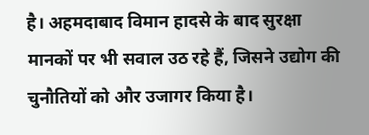है। अहमदाबाद विमान हादसे के बाद सुरक्षा मानकों पर भी सवाल उठ रहे हैं, जिसने उद्योग की चुनौतियों को और उजागर किया है।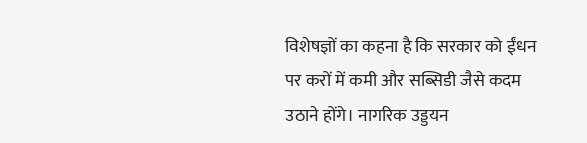विशेषज्ञों का कहना है कि सरकार को ईंधन पर करों में कमी और सब्सिडी जैसे कदम उठाने होंगे। नागरिक उड्डयन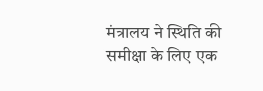मंत्रालय ने स्थिति की समीक्षा के लिए एक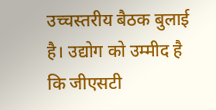उच्चस्तरीय बैठक बुलाई है। उद्योग को उम्मीद है कि जीएसटी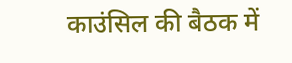काउंसिल की बैठक में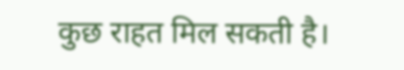कुछ राहत मिल सकती है।